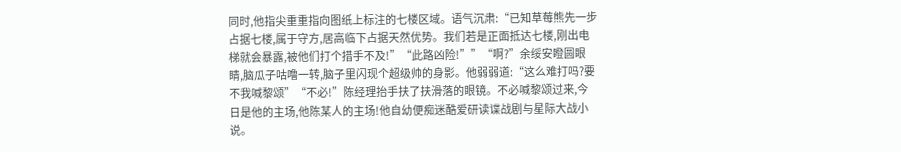同时,他指尖重重指向图纸上标注的七楼区域。语气沉肃:“已知草莓熊先一步占据七楼,属于守方,居高临下占据天然优势。我们若是正面抵达七楼,刚出电梯就会暴露,被他们打个措手不及!”“此路凶险!””“啊?”余绥安瞪圆眼睛,脑瓜子咕噜一转,脑子里闪现个超级帅的身影。他弱弱道:“这么难打吗?要不我喊黎颂”“不必!”陈经理抬手扶了扶滑落的眼镜。不必喊黎颂过来,今日是他的主场,他陈某人的主场!他自幼便痴迷酷爱研读谍战剧与星际大战小说。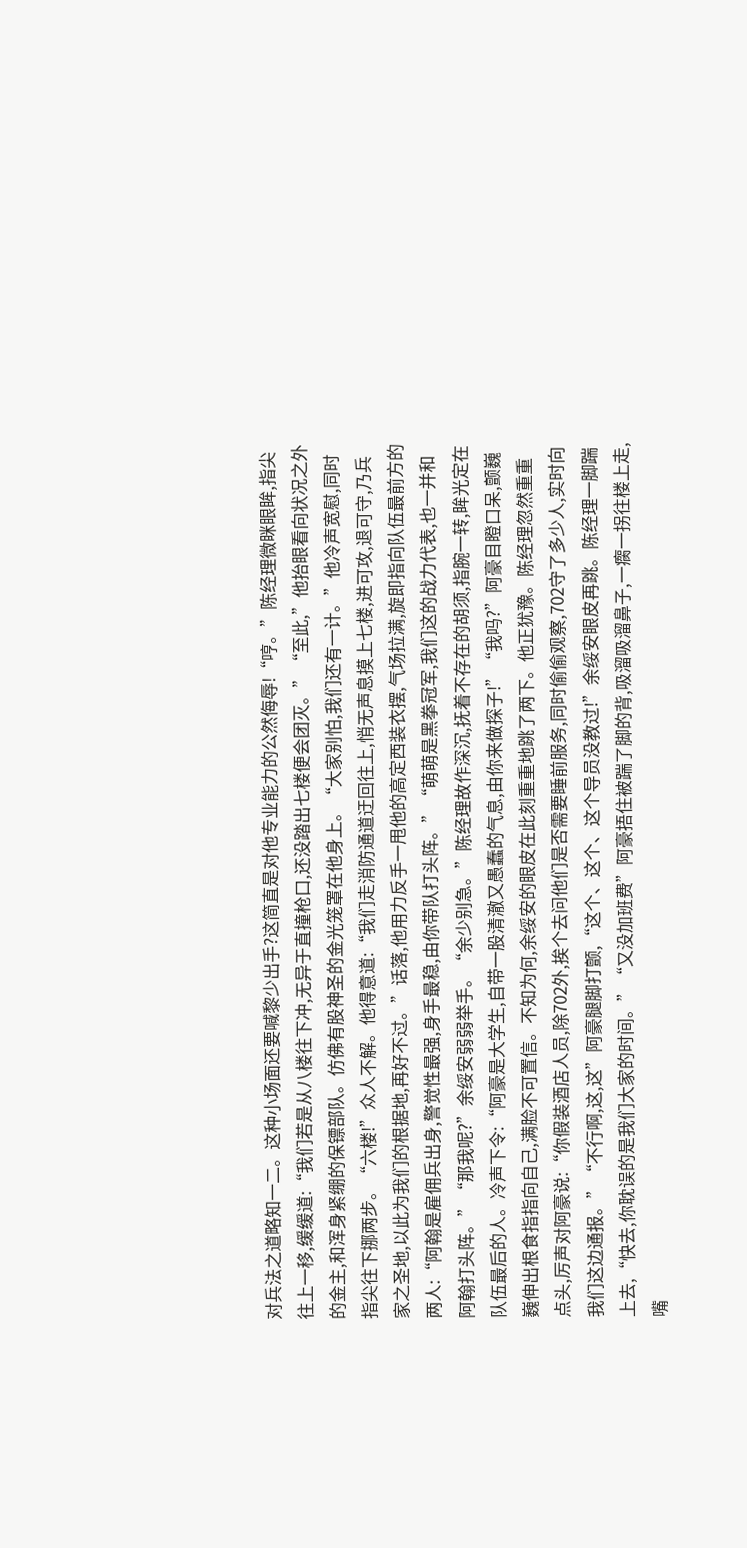对兵法之道略知一二。这种小场面还要喊黎少出手?这简直是对他专业能力的公然侮辱!“哼。”陈经理微眯眼眸,指尖往上一移,缓缓道:“我们若是从八楼往下冲,无异于直撞枪口,还没踏出七楼便会团灭。”“至此,”他抬眼看向状况之外的金主,和浑身紧绷的保镖部队。仿佛有股神圣的金光笼罩在他身上。“大家别怕,我们还有一计。”他冷声宽慰,同时指尖往下挪两步。“六楼!”众人不解。他得意道:“我们走消防通道迂回往上,悄无声息摸上七楼,进可攻,退可守,乃兵家之圣地,以此为我们的根据地,再好不过。”话落,他用力反手一甩他的高定西装衣摆,气场拉满,旋即指向队伍最前方的两人:“阿翰是雇佣兵出身,警觉性最强,身手最稳,由你带队打头阵。”“萌萌是黑拳冠军,我们这的战力代表,也一并和阿翰打头阵。”“那我呢?”余绥安弱弱举手。“余少别急。”陈经理故作深沉,抚着不存在的胡须,指腕一转,眸光定在队伍最后的人。冷声下令:“阿豪是大学生,自带一股清澈又愚蠢的气息,由你来做探子!”“我吗?”阿豪目瞪口呆,颤巍巍伸出根食指指向自己,满脸不可置信。不知为何,余绥安的眼皮在此刻重重地跳了两下。他正犹豫。陈经理忽然重重点头,厉声对阿豪说:“你假装酒店人员,除702外,挨个去问他们是否需要睡前服务,同时偷偷观察,702守了多少人,实时向我们这边通报。”“不行啊,这,这”阿豪腿脚打颤,“这个、这个、这个导员没教过!”余绥安眼皮再跳。陈经理一脚踹上去,“快去,你耽误的是我们大家的时间。”“又没加班费”阿豪捂住被踹了脚的背,吸溜吸溜鼻子,一瘸一拐往楼上走,嘴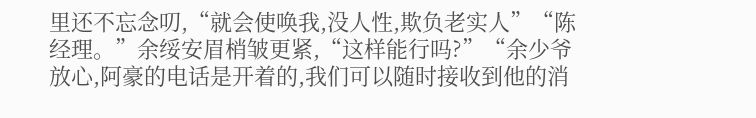里还不忘念叨,“就会使唤我,没人性,欺负老实人”“陈经理。”余绥安眉梢皱更紧,“这样能行吗?”“余少爷放心,阿豪的电话是开着的,我们可以随时接收到他的消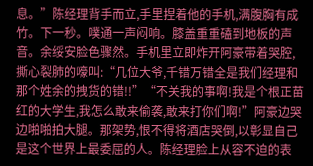息。”陈经理背手而立,手里捏着他的手机,满腹胸有成竹。下一秒。噗通一声闷响。膝盖重重磕到地板的声音。余绥安脸色骤然。手机里立即炸开阿豪带着哭腔,撕心裂肺的嚎叫:“几位大爷,千错万错全是我们经理和那个姓余的拽货的错!!”“不关我的事啊!我是个根正苗红的大学生,我怎么敢来偷袭,敢来打你们啊!”阿豪边哭边啪啪拍大腿。那架势,恨不得将酒店哭倒,以彰显自己是这个世界上最委屈的人。陈经理脸上从容不迫的表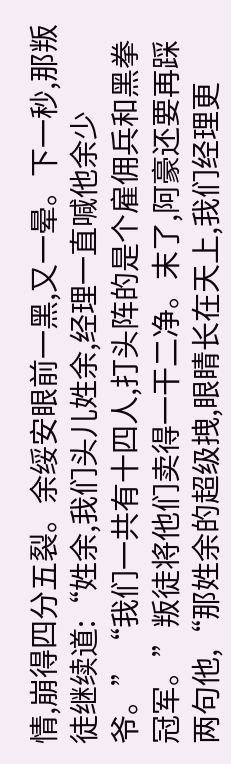情,崩得四分五裂。余绥安眼前一黑,又一晕。下一秒,那叛徒继续道:“姓余,我们头儿姓余,经理一直喊他余少爷。”“我们一共有十四人,打头阵的是个雇佣兵和黑拳冠军。”叛徒将他们卖得一干二净。末了,阿豪还要再踩两句他,“那姓余的超级拽,眼睛长在天上,我们经理更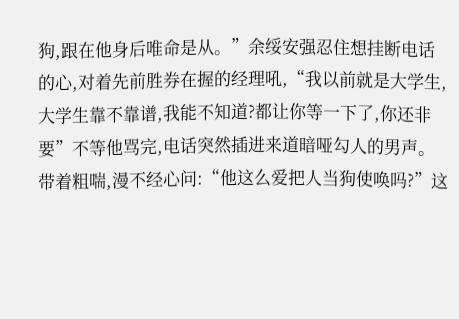狗,跟在他身后唯命是从。”余绥安强忍住想挂断电话的心,对着先前胜券在握的经理吼,“我以前就是大学生,大学生靠不靠谱,我能不知道?都让你等一下了,你还非要”不等他骂完,电话突然插进来道暗哑勾人的男声。带着粗喘,漫不经心问:“他这么爱把人当狗使唤吗?”这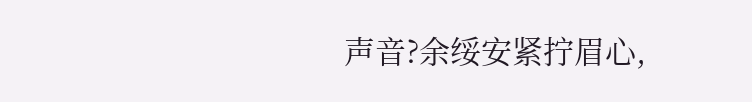声音?余绥安紧拧眉心,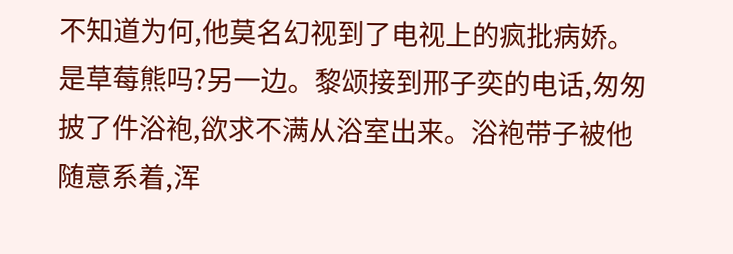不知道为何,他莫名幻视到了电视上的疯批病娇。是草莓熊吗?另一边。黎颂接到邢子奕的电话,匆匆披了件浴袍,欲求不满从浴室出来。浴袍带子被他随意系着,浑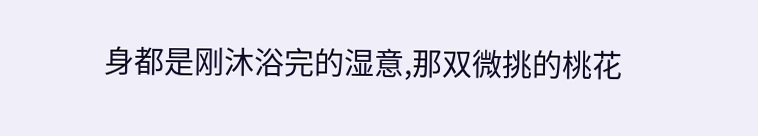身都是刚沐浴完的湿意,那双微挑的桃花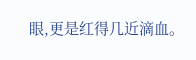眼,更是红得几近滴血。